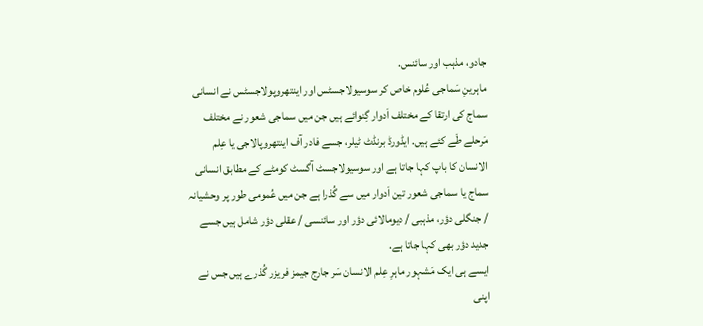جادو، مذہب اور سائنس.
ماہرینِ سَماجی عُلوم خاص کر سوسیولاجسٹس اور اینتھروپولاجسٹس نے انسانی سماج کی ارتقا کے مختلف اَدوار گِنوائے ہیں جن میں سماجی شعور نے مختلف مَرحلے طَے کئے ہیں. ایڈورڈ برنڈٹ ٹیلر، جسے فادر آف اینتھروپالاجی یا عِلم الانسان کا باپ کہا جاتا ہے اور سوسیولاجسٹ آگسٹ کومٹے کے مطابق انسانی سماج یا سماجی شعور تین اَدوار میں سے گُذرا ہے جن میں عُمومی طور پر وحشیانہ / جنگلی دؤر، مذہبی / دیومالائی دؤر اور سائنسی / عقلی دؤر شامل ہیں جسے جدید دؤر بھی کہا جاتا ہے.
ایسے ہی ایک مَشہور ماہرِ عِلم الانسان سَر جارج جیمز فریزر گُذرے ہیں جس نے اپنی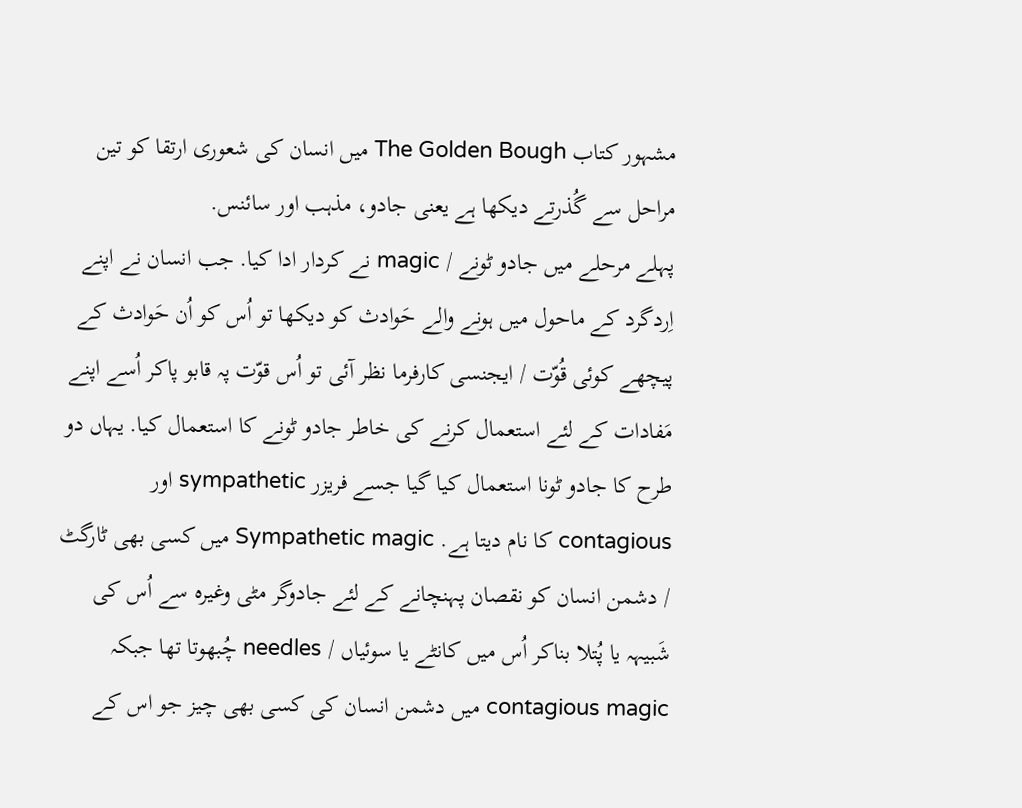مشہور کتاب The Golden Bough میں انسان کی شعوری ارتقا کو تین مراحل سے گُذرتے دیکھا ہے یعنی جادو، مذہب اور سائنس.
پہلے مرحلے میں جادو ٹونے / magic نے کردار ادا کیا. جب انسان نے اپنے اِردگرد کے ماحول میں ہونے والے حَوادث کو دیکھا تو اُس کو اُن حَوادث کے پیچھے کوئی قُوّت / ایجنسی کارفرما نظر آئی تو اُس قوّت پہ قابو پاکر اُسے اپنے مَفادات کے لئے استعمال کرنے کی خاطر جادو ٹونے کا استعمال کیا. یہاں دو طرح کا جادو ٹونا استعمال کیا گیا جسے فریزر sympathetic اور contagious کا نام دیتا ہے. Sympathetic magic میں کسی بھی ٹارگٹ / دشمن انسان کو نقصان پہنچانے کے لئے جادوگر مٹی وغیرہ سے اُس کی شَبیہہ یا پُتلا بناکر اُس میں کانٹے یا سوئیاں / needles چُبھوتا تھا جبکہ contagious magic میں دشمن انسان کی کسی بھی چیز جو اس کے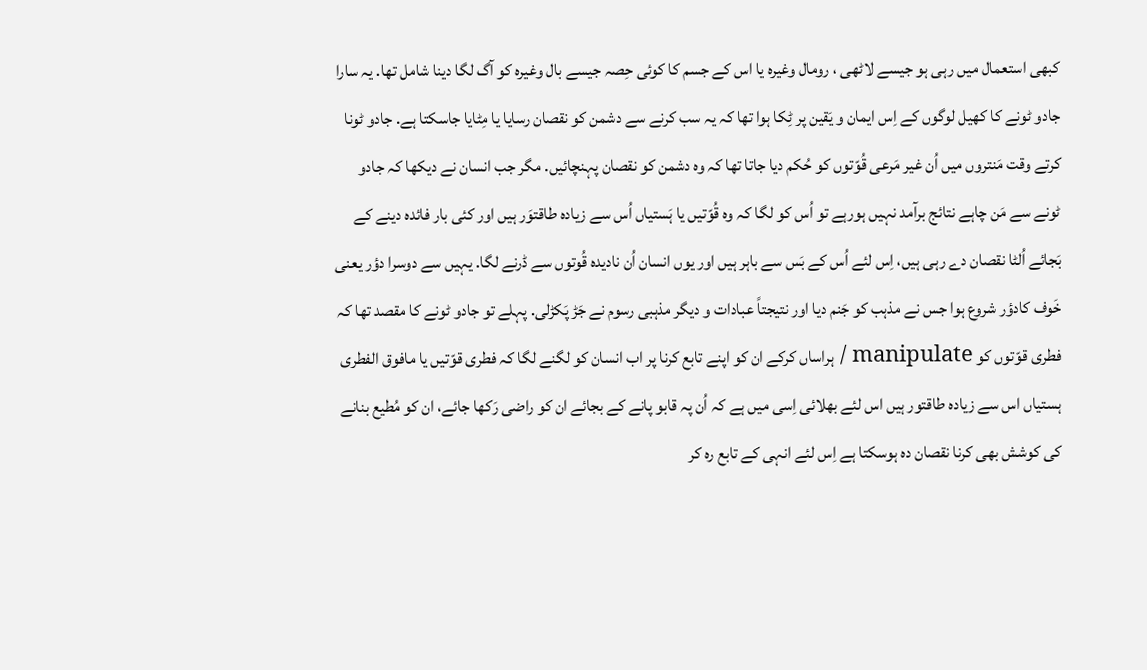کبھی استعمال میں رہی ہو جیسے لاٹھی ، رومال وغیرہ یا اس کے جسم کا کوئی حِصہ جیسے بال وغیرہ کو آگ لگا دینا شامل تھا. یہ سارا جادو ٹونے کا کھیل لوگوں کے اِس ایمان و یَقین پر ٹِکا ہوا تھا کہ یہ سب کرنے سے دشمن کو نقصان رسایا یا مِٹایا جاسکتا ہے. جادو ٹونا کرتے وقت مَنتروں میں اُن غیر مَرعی قُوّتوں کو حُکم دیا جاتا تھا کہ وہ دشمن کو نقصان پہنچائیں. مگر جب انسان نے دیکھا کہ جادو ٹونے سے مَن چاہے نتائج برآمد نہیں ہورہے تو اُس کو لگا کہ وہ قُوّتیں یا ہَستیاں اُس سے زیادہ طاقتوَر ہیں اور کئی بار فائدہ دینے کے بَجائے اُلٹا نقصان دے رہی ہیں، اِس لئے اُس کے بَس سے باہر ہیں اور یوں انسان اُن نادیدہ قُوتوں سے ڈرنے لگا. یہیں سے دوسرا دؤر یعنی خَوف کادؤر شروع ہوا جس نے مذہب کو جَنم دیا اور نتیجتاً عبادات و دیگر مذہبی رسوم نے جَڑ پَکڑلی. پہلے تو جادو ٹونے کا مقصد تھا کہ فطری قوّتوں کو manipulate / ہراساں کرکے ان کو اپنے تابع کرنا پر اب انسان کو لگنے لگا کہ فطری قوّتیں یا مافوق الفطری ہستیاں اس سے زیادہ طاقتور ہیں اس لئے بھلائی اِسی میں ہے کہ اُن پہ قابو پانے کے بجائے ان کو راضی رَکھا جائے، ان کو مُطیع بنانے کی کوشش بھی کرنا نقصان دہ ہوسکتا ہے اِس لئے انہی کے تابع رہ کر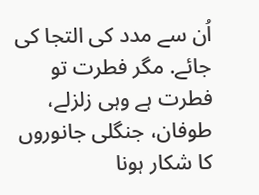اُن سے مدد کی التجا کی جائے. مگر فطرت تو فطرت ہے وہی زلزلے، طوفان، جنگلی جانوروں کا شکار ہونا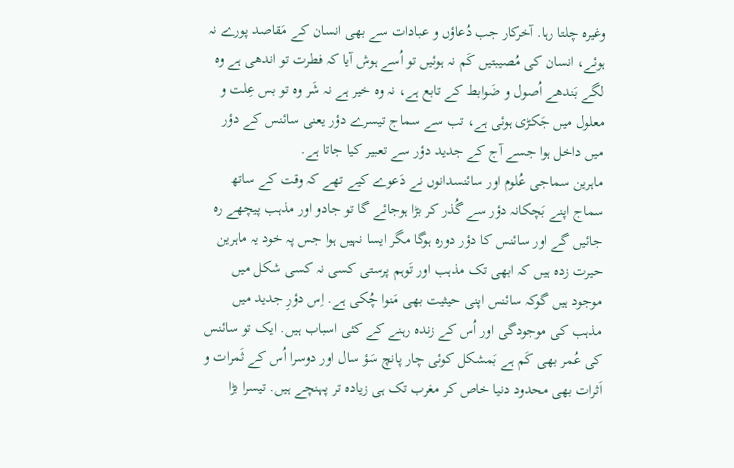وغیرہ چلتا رہا. آخرکار جب دُعاؤں و عبادات سے بھی انسان کے مَقاصد پورے نہ ہوئے، انسان کی مُصیبتیں کَم نہ ہوئیں تو اُسے ہوش آیا کہ فطرت تو اندھی ہے وہ لگے بَندھے اُصول و ضَوابط کے تابع ہے، نہ وہ خیر ہے نہ شَر وہ تو بس عِلت و معلول میں جَکڑی ہوئی ہے، تب سے سماج تیسرے دؤر یعنی سائنس کے دؤر میں داخل ہوا جسے آج کے جدید دؤر سے تعبیر کیا جاتا ہے.
ماہرین سماجی عُلوم اور سائنسدانوں نے دَعوے کیے تھے کہ وقت کے ساتھ سماج اپنے بَچکانہ دؤر سے گُذر کر بڑا ہوجائے گا تو جادو اور مذہب پیچھے رہ جائیں گے اور سائنس کا دؤر دورہ ہوگا مگر ایسا نہیں ہوا جس پہ خود یہ ماہرین حیرت زدہ ہیں کہ ابھی تک مذہب اور تَوہم پرستی کسی نہ کسی شکل میں موجود ہیں گوکہ سائنس اپنی حیثیت بھی مَنوا چُکی ہے. اِس دؤرِ جدید میں مذہب کی موجودگی اور اُس کے زندہ رہنے کے کئی اسباب ہیں. ایک تو سائنس کی عُمر بھی کَم ہے بَمشکل کوئی چار پانچ سَؤ سال اور دوسرا اُس کے ثَمرات و اَثرات بھی محدود دنیا خاص کر مغرب تک ہی زیادہ تر پہنچے ہیں. تیسرا بڑا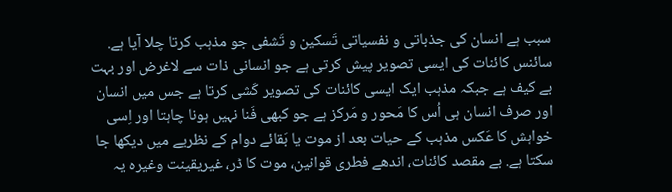سبب ہے انسان کی جذباتی و نفسیاتی تَسکین و تَشفی جو مذہب کرتا چلا آیا ہے. سائنس کائنات کی ایسی تصویر پیش کرتی ہے جو انسانی ذات سے لاغرض اور بہت بے کیف ہے جبکہ مذہب ایک ایسی کائنات کی تصویر کَشی کرتا ہے جس میں انسان اور صرف انسان ہی اُس کا مَحور و مَرکز ہے جو کبھی فَنا نہیں ہونا چاہتا اور اِسی خواہش کا عَکس مذہب کے حیات بعد از موت یا بَقائے دوام کے نظریے میں دیکھا جا سکتا ہے. بے مقصد کائنات، اندھے فطری قوانین، موت کا ڈر، غیریقینت وغیرہ یہ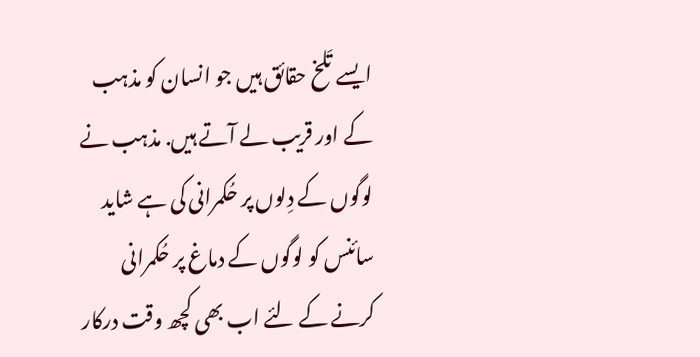ایسے تَلخ حقائق ہیں جو انسان کو مذہب کے اور قریب لے آتے ہیں. مذہب نے لوگوں کے دِلوں پر حُکمرانی کی ہے شاید سائنس کو لوگوں کے دماغ پر حُکمرانی کرنے کے لئے اب بھی کچھ وقت درکار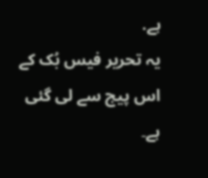ہے.
یہ تحریر فیس بُک کے اس پیج سے لی گئی ہے۔